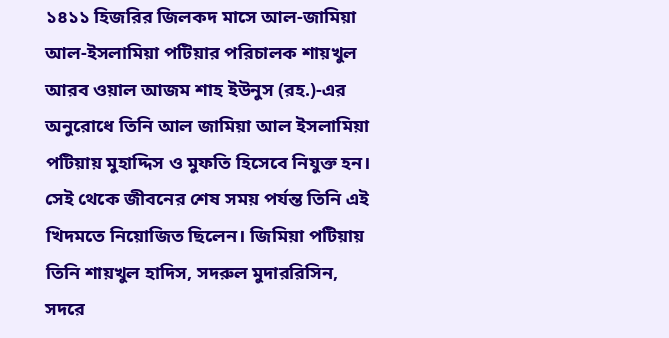১৪১১ হিজরির জিলকদ মাসে আল-জামিয়া আল-ইসলামিয়া পটিয়ার পরিচালক শায়খুল আরব ওয়াল আজম শাহ ইউনুস (রহ.)-এর অনুরোধে তিনি আল জামিয়া আল ইসলামিয়া পটিয়ায় মুহাদ্দিস ও মুফতি হিসেবে নিযুক্ত হন। সেই থেকে জীবনের শেষ সময় পর্যন্ত তিনি এই খিদমতে নিয়োজিত ছিলেন। জিমিয়া পটিয়ায় তিনি শায়খুল হাদিস, সদরুল মুদাররিসিন, সদরে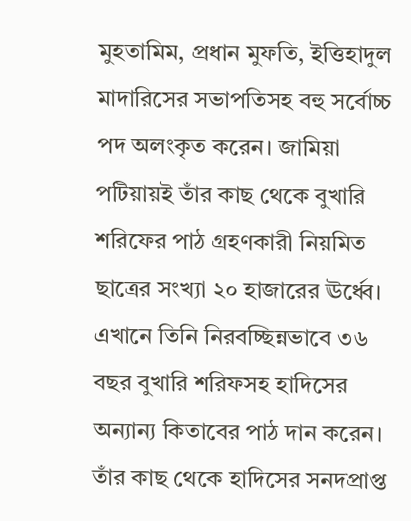মুহতামিম, প্রধান মুফতি, ইত্তিহাদুল মাদারিসের সভাপতিসহ বহু সর্বোচ্চ পদ অলংকৃত করেন। জামিয়া পটিয়ায়ই তাঁর কাছ থেকে বুখারি শরিফের পাঠ গ্রহণকারী নিয়মিত ছাত্রের সংখ্যা ২০ হাজারের ঊর্ধ্বে। এখানে তিনি নিরবচ্ছিন্নভাবে ৩৬ বছর বুখারি শরিফসহ হাদিসের অন্যান্য কিতাবের পাঠ দান করেন। তাঁর কাছ থেকে হাদিসের সনদপ্রাপ্ত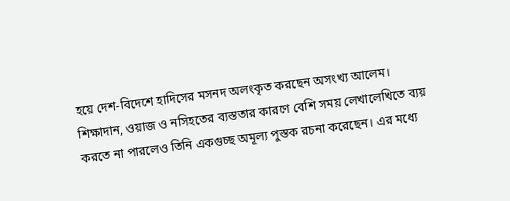হয়ে দেশ-বিদেশে হাদিসের মসনদ অলংকৃত করছেন অসংখ্য আলেম।
শিক্ষাদান, ওয়াজ ও নসিহতের ব্যস্ততার কারণে বেশি সময় লেখালেখিতে ব্যয় করতে না পারলেও তিনি একগুচ্ছ অমূল্য পুস্তক রচনা করেছেন। এর মধ্যে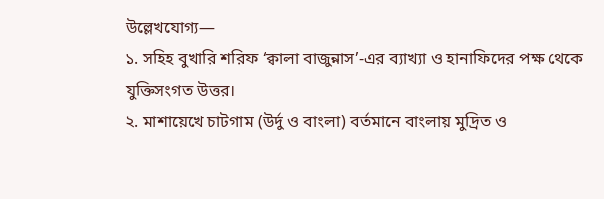উল্লেখযোগ্য—
১. সহিহ বুখারি শরিফ ‘ক্বালা বাজুন্নাস’-এর ব্যাখ্যা ও হানাফিদের পক্ষ থেকে যুক্তিসংগত উত্তর।
২. মাশায়েখে চাটগাম (উর্দু ও বাংলা) বর্তমানে বাংলায় মুদ্রিত ও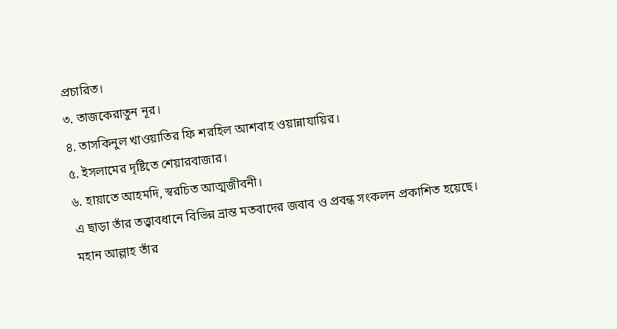প্রচারিত।
৩. তাজকেরাতুন নূর।
৪. তাসকিনুল খাওয়াতির ফি শরহিল আশবাহ ওয়ান্নাযায়ির।
৫. ইসলামের দৃষ্টিতে শেয়ারবাজার।
৬. হায়াতে আহমদি, স্বরচিত আত্মজীবনী।
এ ছাড়া তাঁর তত্ত্বাবধানে বিভিন্ন ভ্রান্ত মতবাদের জবাব ও প্রবন্ধ সংকলন প্রকাশিত হয়েছে।
মহান আল্লাহ তাঁর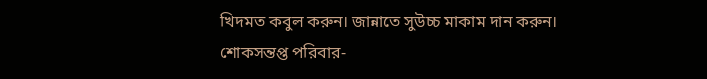খিদমত কবুল করুন। জান্নাতে সুউচ্চ মাকাম দান করুন। শোকসন্তপ্ত পরিবার-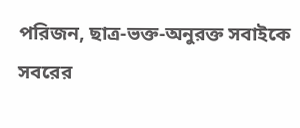পরিজন, ছাত্র-ভক্ত-অনুরক্ত সবাইকে সবরের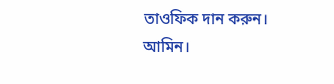তাওফিক দান করুন। আমিন।